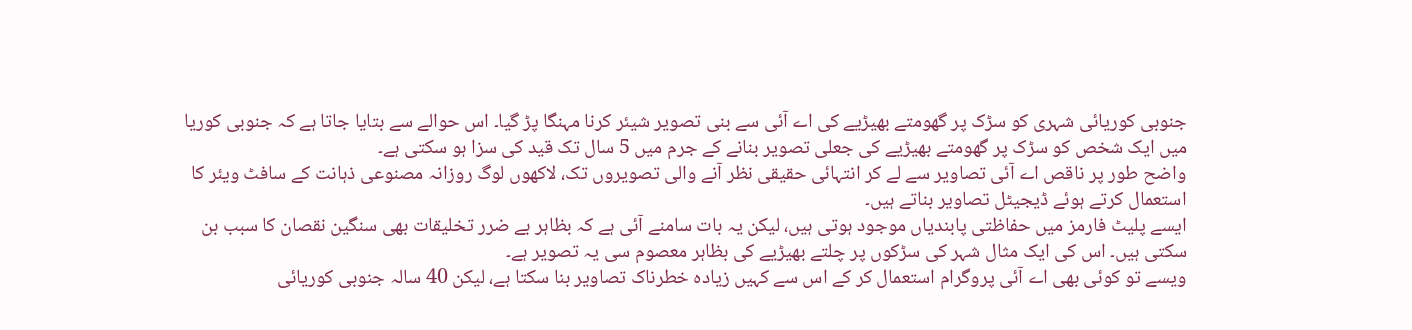جنوبی کوریائی شہری کو سڑک پر گھومتے بھیڑیے کی اے آئی سے بنی تصویر شیئر کرنا مہنگا پڑ گیا۔ اس حوالے سے بتایا جاتا ہے کہ جنوبی کوریا میں ایک شخص کو سڑک پر گھومتے بھیڑیے کی جعلی تصویر بنانے کے جرم میں 5 سال تک قید کی سزا ہو سکتی ہے۔
واضح طور پر ناقص اے آئی تصاویر سے لے کر انتہائی حقیقی نظر آنے والی تصویروں تک، لاکھوں لوگ روزانہ مصنوعی ذہانت کے سافٹ ویئر کا استعمال کرتے ہوئے ڈیجیٹل تصاویر بناتے ہیں۔
ایسے پلیٹ فارمز میں حفاظتی پابندیاں موجود ہوتی ہیں، لیکن یہ بات سامنے آئی ہے کہ بظاہر بے ضرر تخلیقات بھی سنگین نقصان کا سبب بن سکتی ہیں۔ اس کی ایک مثال شہر کی سڑکوں پر چلتے بھیڑیے کی بظاہر معصوم سی یہ تصویر ہے۔
ویسے تو کوئی بھی اے آئی پروگرام استعمال کر کے اس سے کہیں زیادہ خطرناک تصاویر بنا سکتا ہے، لیکن 40 سالہ جنوبی کوریائی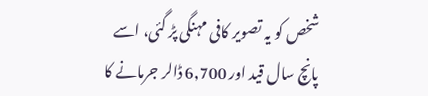شخص کو یہ تصویر کافی مہنگی پڑ گئی، اسے پانچ سال قید اور 6,700 ڈالر جرمانے کا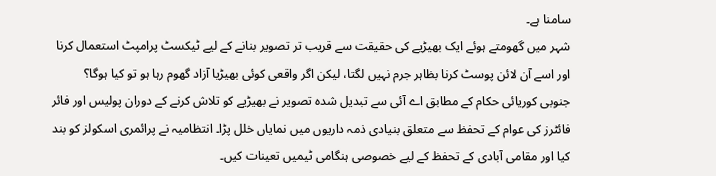سامنا ہے۔
شہر میں گھومتے ہوئے ایک بھیڑیے کی حقیقت سے قریب تر تصویر بنانے کے لیے ٹیکسٹ پرامپٹ استعمال کرنا اور اسے آن لائن پوسٹ کرنا بظاہر جرم نہیں لگتا، لیکن اگر واقعی کوئی بھیڑیا آزاد گھوم رہا ہو تو کیا ہوگا؟
جنوبی کوریائی حکام کے مطابق اے آئی سے تبدیل شدہ تصویر نے بھیڑیے کو تلاش کرنے کے دوران پولیس اور فائر فائٹرز کی عوام کے تحفظ سے متعلق بنیادی ذمہ داریوں میں نمایاں خلل پڑا۔ انتظامیہ نے پرائمری اسکولز کو بند کیا اور مقامی آبادی کے تحفظ کے لیے خصوصی ہنگامی ٹیمیں تعینات کیں۔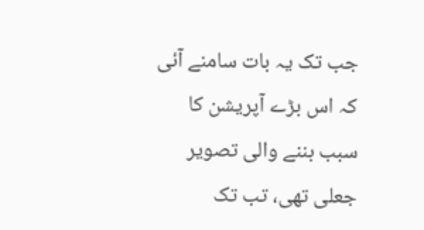جب تک یہ بات سامنے آئی کہ اس بڑے آپریشن کا سبب بننے والی تصویر جعلی تھی، تب تک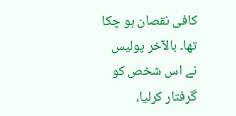کافی نقصان ہو چکا تھا۔ بالآخر پولیس نے اس شخص کو گرفتار کرلیا،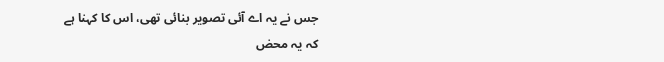جس نے یہ اے آئی تصویر بنائی تھی، اس کا کہنا ہے کہ یہ محض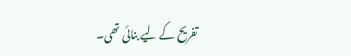تفریح کے لیے بنائی تھی۔